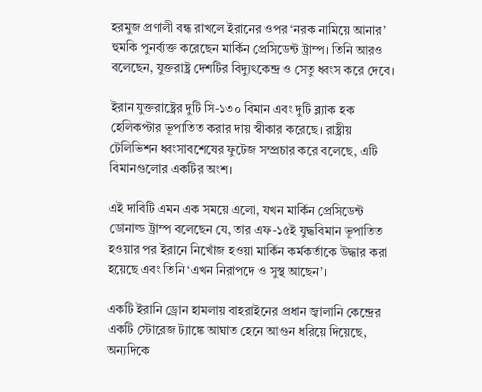হরমুজ প্রণালী বন্ধ রাখলে ইরানের ওপর ‘নরক নামিয়ে আনার’ হুমকি পুনর্ব্যক্ত করেছেন মার্কিন প্রেসিডেন্ট ট্রাম্প। তিনি আরও বলেছেন, যুক্তরাষ্ট্র দেশটির বিদ্যুৎকেন্দ্র ও সেতু ধ্বংস করে দেবে।

ইরান যুক্তরাষ্ট্রের দুটি সি-১৩০ বিমান এবং দুটি ব্ল্যাক হক হেলিকপ্টার ভূপাতিত করার দায় স্বীকার করেছে। রাষ্ট্রীয় টেলিভিশন ধ্বংসাবশেষের ফুটেজ সম্প্রচার করে বলেছে, এটি বিমানগুলোর একটির অংশ।

এই দাবিটি এমন এক সময়ে এলো, যখন মার্কিন প্রেসিডেন্ট ডোনাল্ড ট্রাম্প বলেছেন যে, তার এফ-১৫ই যুদ্ধবিমান ভূপাতিত হওয়ার পর ইরানে নিখোঁজ হওয়া মার্কিন কর্মকর্তাকে উদ্ধার করা হয়েছে এবং তিনি ‘এখন নিরাপদে ও সুস্থ আছেন’।

একটি ইরানি ড্রোন হামলায় বাহরাইনের প্রধান জ্বালানি কেন্দ্রের একটি স্টোরেজ ট্যাঙ্কে আঘাত হেনে আগুন ধরিয়ে দিয়েছে, অন্যদিকে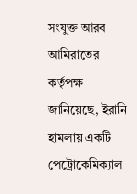সংযুক্ত আরব আমিরাতের কর্তৃপক্ষ জানিয়েছে, ইরানি হামলায় একটি পেট্রোকেমিক্যাল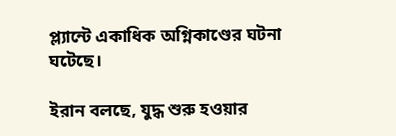প্ল্যান্টে একাধিক অগ্নিকাণ্ডের ঘটনা ঘটেছে।

ইরান বলছে, যুদ্ধ শুরু হওয়ার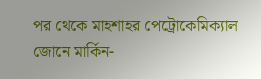পর থেকে মাহশাহর পেট্রোকেমিক্যাল জোনে মার্কিন-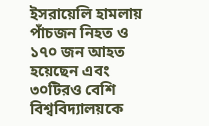ইসরায়েলি হামলায় পাঁচজন নিহত ও ১৭০ জন আহত হয়েছেন এবং ৩০টিরও বেশি বিশ্ববিদ্যালয়কে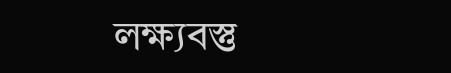লক্ষ্যবস্তু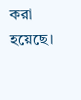করা হয়েছে।